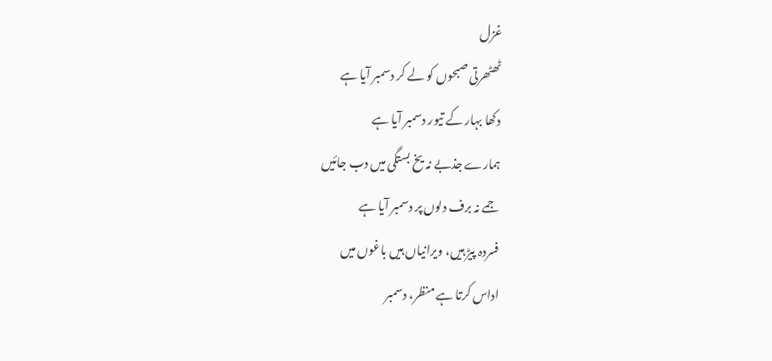غزل
ٹھٹھرتی صبحوں کو لے کر دسمبر آیا ہے
دکھا بہار کے تیور دسمبر آیا ہے
ہمارے جذبے نہ یخ بستگی میں دب جائیں
جمے نہ برف دلوں پر دسمبر آیا ہے
فسردہ پیڑ ہیں، ویرانیاں ہیں باغوں میں
اداس کرتا ہے منظر، دسمبر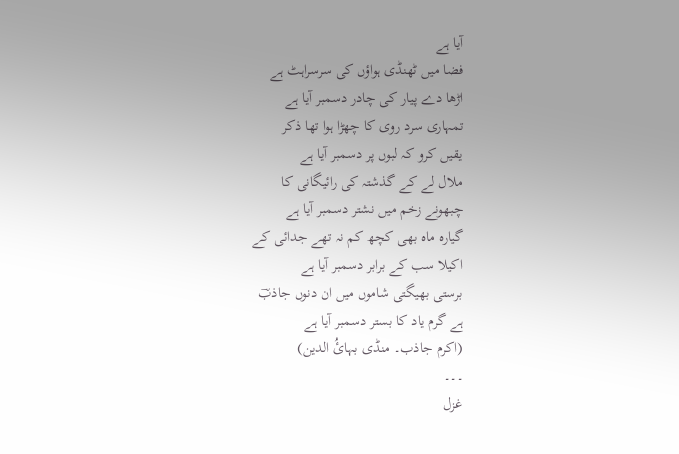آیا ہے
فضا میں ٹھنڈی ہواؤں کی سرسراہٹ ہے
اڑھا دے پیار کی چادر دسمبر آیا ہے
تمہاری سرد روی کا چھڑا ہوا تھا ذکر
یقیں کرو کہ لبوں پر دسمبر آیا ہے
ملال لے کے گذشتہ کی رائیگانی کا
چبھونے زخم میں نشتر دسمبر آیا ہے
گیارہ ماہ بھی کچھ کم نہ تھے جدائی کے
اکیلا سب کے برابر دسمبر آیا ہے
برستی بھیگتی شاموں میں ان دنوں جاذبؔ
ہے گرم یاد کا بستر دسمبر آیا ہے
(اکرم جاذب۔ منڈی بہائُ الدین)
۔۔۔
غزل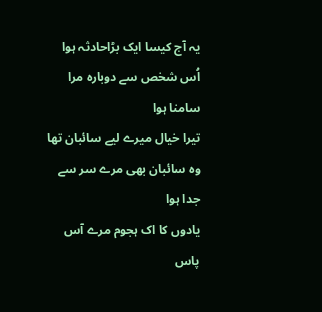یہ آج کیسا ایک بڑاحادثہ ہوا
اُس شخص سے دوبارہ مرا سامنا ہوا
تیرا خیال میرے لیے سائبان تھا
وہ سائبان بھی مرے سر سے جدا ہوا
یادوں کا اک ہجوم مرے آس پاس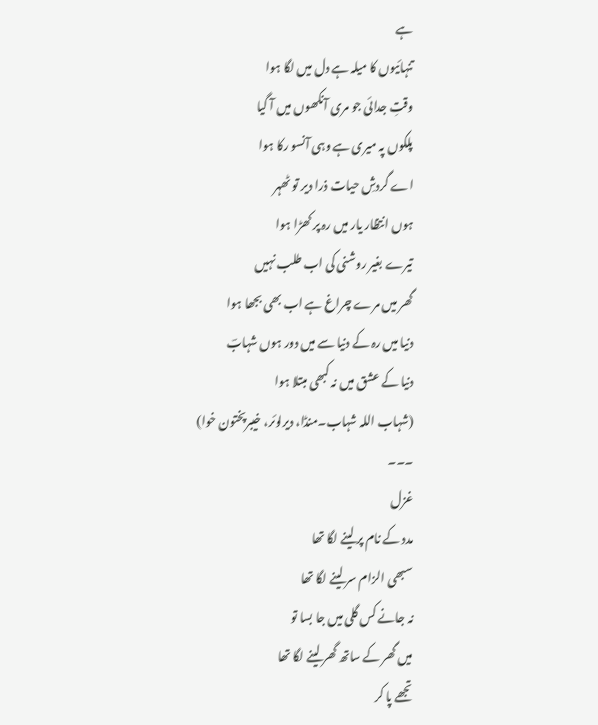ہے
تنہائیوں کا میلہ ہے دل میں لگا ہوا
وقتِ جدائی جو مری آنکھوں میں آ گیا
پلکوں پہ میری ہے وہی آنسو رکا ہوا
اے گردشِ حیات ذرا دیر تو ٹھہر
ہوں انتظار یار میں رہ پر کھڑا ہوا
تیرے بغیر روشنی کی اب طلب نہیں
گھر میں مرے چراغ ہے اب بھی بجھا ہوا
دنیا میں رہ کے دنیا سے میں دور ہوں شہابؔ
دنیا کے عشق میں نہ کبھی مبتلا ہوا
(شہاب اللہ شہاب۔منڈا، دیرلوئر، خیبرپختون خوا)
۔۔۔
غزل
مدد کے نام پر لینے لگا تھا
سبھی الزام سر لینے لگا تھا
نہ جانے کس گلی میں جا بسا تو
میں گھر کے ساتھ گھر لینے لگا تھا
تجھے پا کر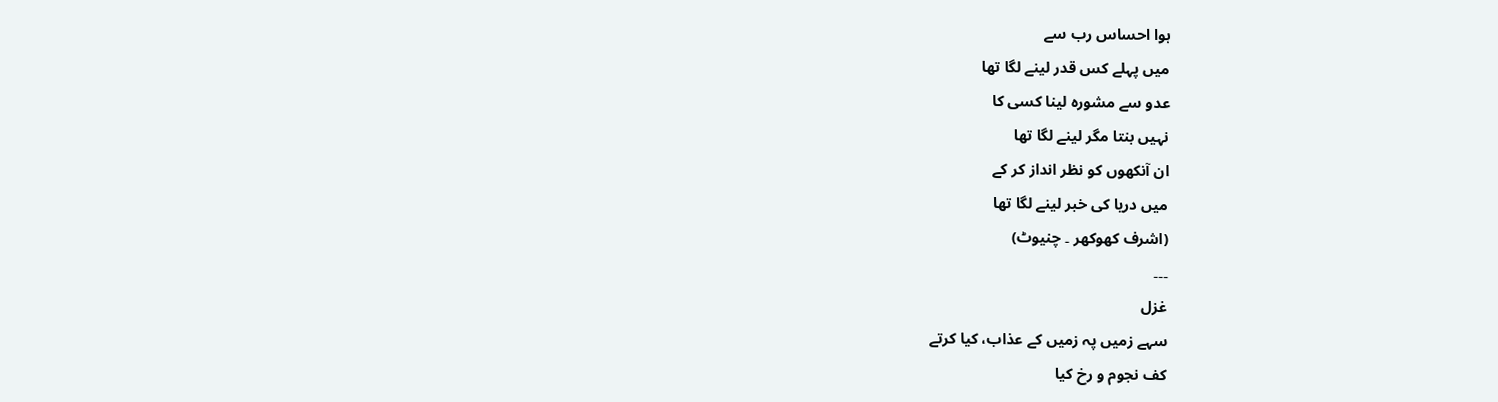ہوا احساس رب سے
میں پہلے کس قدر لینے لگا تھا
عدو سے مشورہ لینا کسی کا
نہیں بنتا مگر لینے لگا تھا
ان آنکھوں کو نظر انداز کر کے
میں دریا کی خبر لینے لگا تھا
(اشرف کھوکھر ۔ چنیوٹ)
۔۔۔
غزل
سہے زمیں پہ زمیں کے عذاب، کیا کرتے
کف نجوم و رخ کیا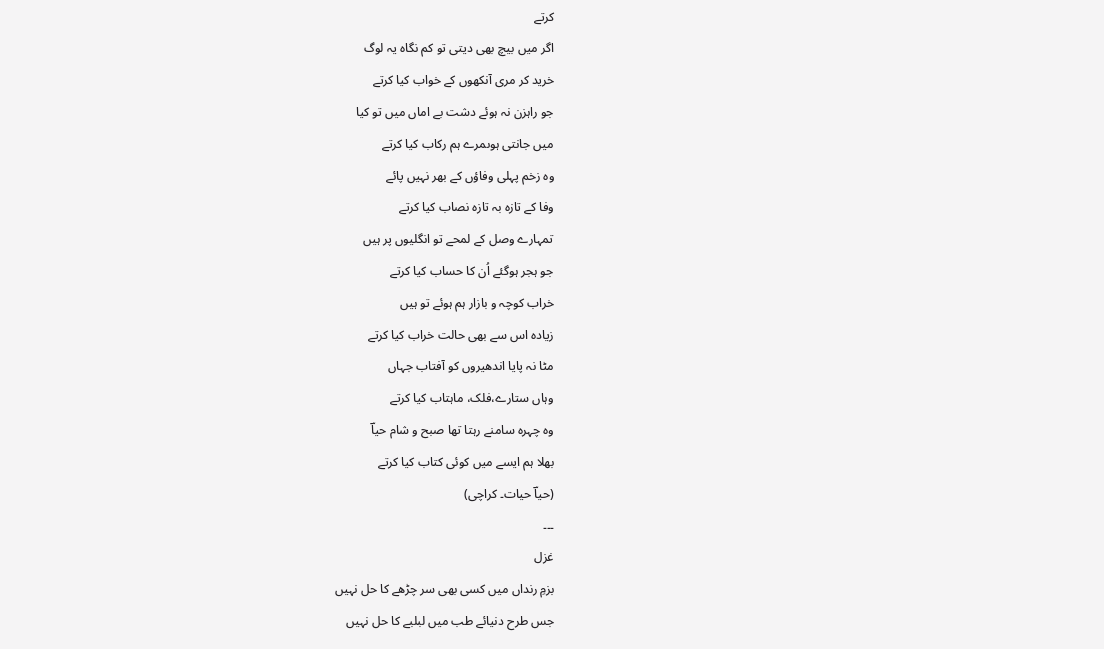کرتے
اگر میں بیچ بھی دیتی تو کم نگاہ یہ لوگ
خرید کر مری آنکھوں کے خواب کیا کرتے
جو راہزن نہ ہوئے دشت بے اماں میں تو کیا
میں جانتی ہوںمرے ہم رکاب کیا کرتے
وہ زخم پہلی وفاؤں کے بھر نہیں پائے
وفا کے تازہ بہ تازہ نصاب کیا کرتے
تمہارے وصل کے لمحے تو انگلیوں پر ہیں
جو ہجر ہوگئے اُن کا حساب کیا کرتے
خراب کوچہ و بازار ہم ہوئے تو ہیں
زیادہ اس سے بھی حالت خراب کیا کرتے
مٹا نہ پایا اندھیروں کو آفتاب جہاں
وہاں ستارے،فلک، ماہتاب کیا کرتے
وہ چہرہ سامنے رہتا تھا صبح و شام حیاؔ
بھلا ہم ایسے میں کوئی کتاب کیا کرتے
(حیاؔ حیات۔ کراچی)
۔۔۔
غزل
بزمِ رنداں میں کسی بھی سر چڑھے کا حل نہیں
جس طرح دنیائے طب میں لبلبے کا حل نہیں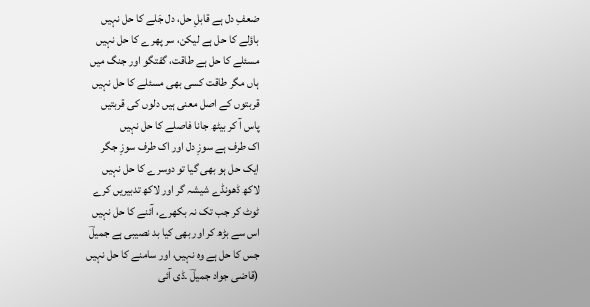ضعفِ دل ہے قابلِ حل، دل جَلے کا حل نہیں
باؤلے کا حل ہے لیکن، سر پھرے کا حل نہیں
مسئلے کا حل ہے طاقت، گفتگو اور جنگ میں
ہاں مگر طاقت کسی بھی مسئلے کا حل نہیں
قربتوں کے اصل معنی ہیں دلوں کی قربتیں
پاس آ کر بیٹھ جانا فاصلے کا حل نہیں
اک طرف ہے سوزِ دل اور اک طرف سوزِ جگر
ایک حل ہو بھی گیا تو دوسرے کا حل نہیں
لاکھ ڈھونڈے شیشہ گر اور لاکھ تدبیریں کرے
ٹوٹ کر جب تک نہ بکھرے، آئنے کا حل نہیں
اس سے بڑھ کر اور بھی کیا بد نصیبی ہے جمیلؔ
جس کا حل ہے وہ نہیں، اور سامنے کا حل نہیں
(قاضی جواد جمیلؔ ۔ڈی آئی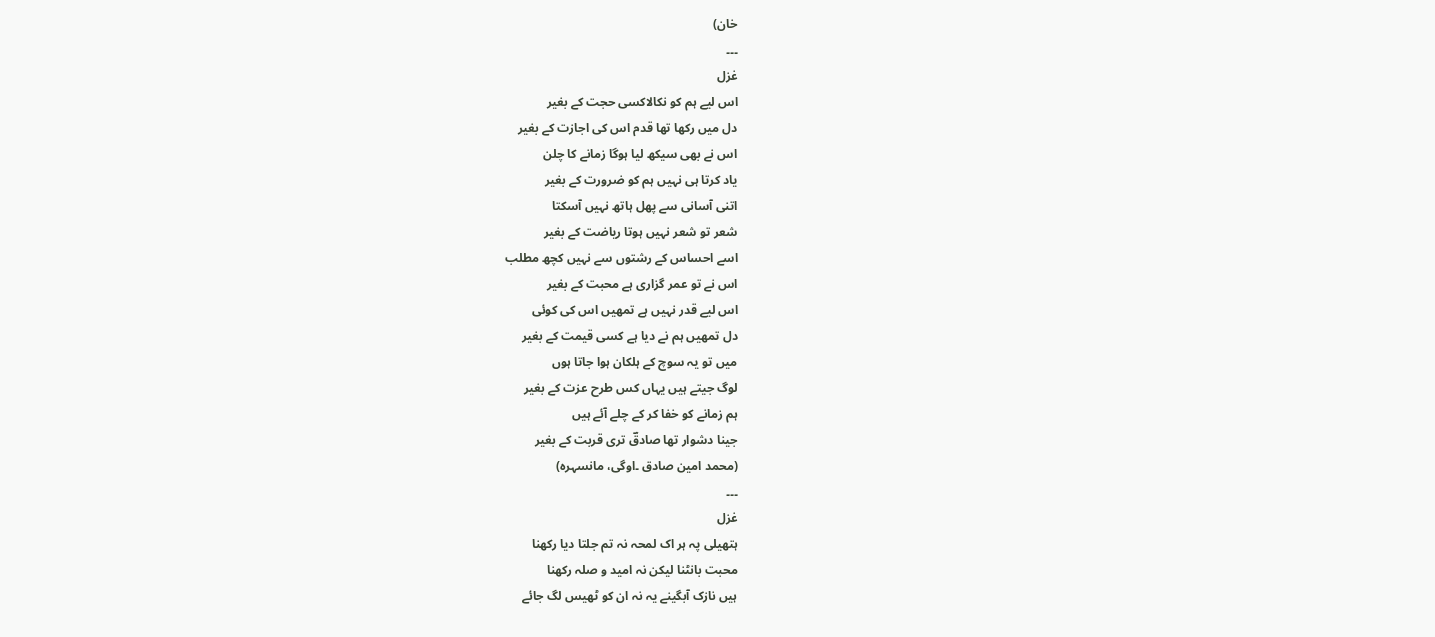خان)
۔۔۔
غزل
اس لیے ہم کو نکالاکسی حجت کے بغیر
دل میں رکھا تھا قدم اس کی اجازت کے بغیر
اس نے بھی سیکھ لیا ہوگا زمانے کا چلن
یاد کرتا ہی نہیں ہم کو ضرورت کے بغیر
اتنی آسانی سے پھل ہاتھ نہیں آسکتا
شعر تو شعر نہیں ہوتا ریاضت کے بغیر
اسے احساس کے رشتوں سے نہیں کچھ مطلب
اس نے تو عمر گزاری ہے محبت کے بغیر
اس لیے قدر نہیں ہے تمھیں اس کی کوئی
دل تمھیں ہم نے دیا ہے کسی قیمت کے بغیر
میں تو یہ سوچ کے ہلکان ہوا جاتا ہوں
لوگ جیتے ہیں یہاں کس طرح عزت کے بغیر
ہم زمانے کو خفا کر کے چلے آئے ہیں
جینا دشوار تھا صادقؔ تری قربت کے بغیر
(محمد امین صادق ۔اوگی، مانسہرہ)
۔۔۔
غزل
ہتھیلی پہ ہر اک لمحہ نہ تم جلتا دیا رکھنا
محبت بانٹنا لیکن نہ امید و صلہ رکھنا
ہیں نازک آبگینے یہ نہ ان کو ٹھیس لگ جائے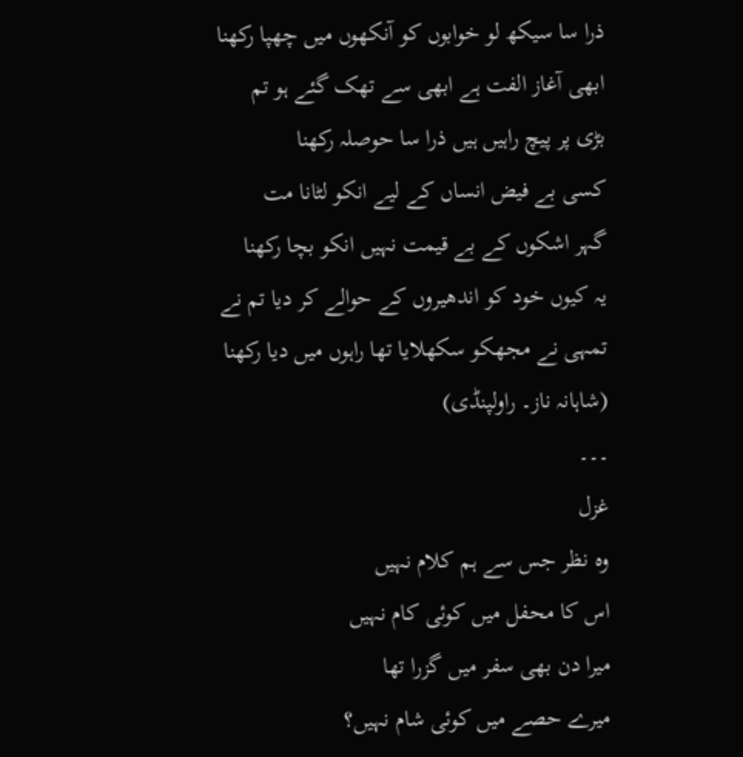ذرا سا سیکھ لو خوابوں کو آنکھوں میں چھپا رکھنا
ابھی آغاز الفت ہے ابھی سے تھک گئے ہو تم
بڑی پر پیچ راہیں ہیں ذرا سا حوصلہ رکھنا
کسی بے فیض انساں کے لیے انکو لٹانا مت
گہر اشکوں کے بے قیمت نہیں انکو بچا رکھنا
یہ کیوں خود کو اندھیروں کے حوالے کر دیا تم نے
تمہی نے مجھکو سکھلایا تھا راہوں میں دیا رکھنا
(شاہانہ ناز۔ راولپنڈی)
۔۔۔
غزل
وہ نظر جس سے ہم کلام نہیں
اس کا محفل میں کوئی کام نہیں
میرا دن بھی سفر میں گزرا تھا
میرے حصے میں کوئی شام نہیں؟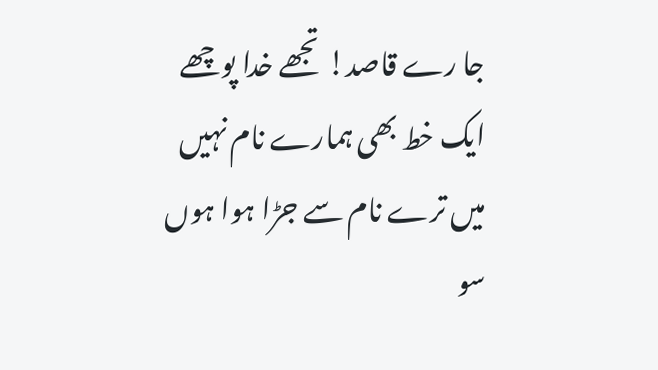جا رے قاصد! تجھے خدا پوچھے
ایک خط بھی ہمارے نام نہیں
میں ترے نام سے جڑا ہوا ہوں
سو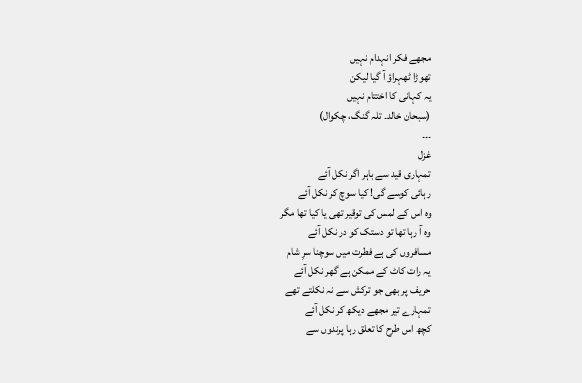مجھے فکر انہدام نہیں
تھوڑا ٹھہراؤ آ گیا لیکن
یہ کہانی کا اختتام نہیں
(سبحان خالد۔ تلہ گنگ، چکوال)
۔۔۔
غزل
تمہاری قید سے باہر اگر نکل آئے
رہائی کوسے گی! کیا سوچ کر نکل آئے
وہ اس کے لمس کی توقیر تھی یا کیا تھا مگر
وہ آ رہا تھا تو دستک کو در نکل آئے
مسافروں کی ہے فطرت میں سوچنا سرِ شام
یہ رات کاٹ کے ممکن ہے گھر نکل آئے
حریف پر بھی جو ترکش سے نہ نکلتے تھے
تمہارے تیر مجھے دیکھ کر نکل آئے
کچھ اس طرح کا تعلق رہا پرندوں سے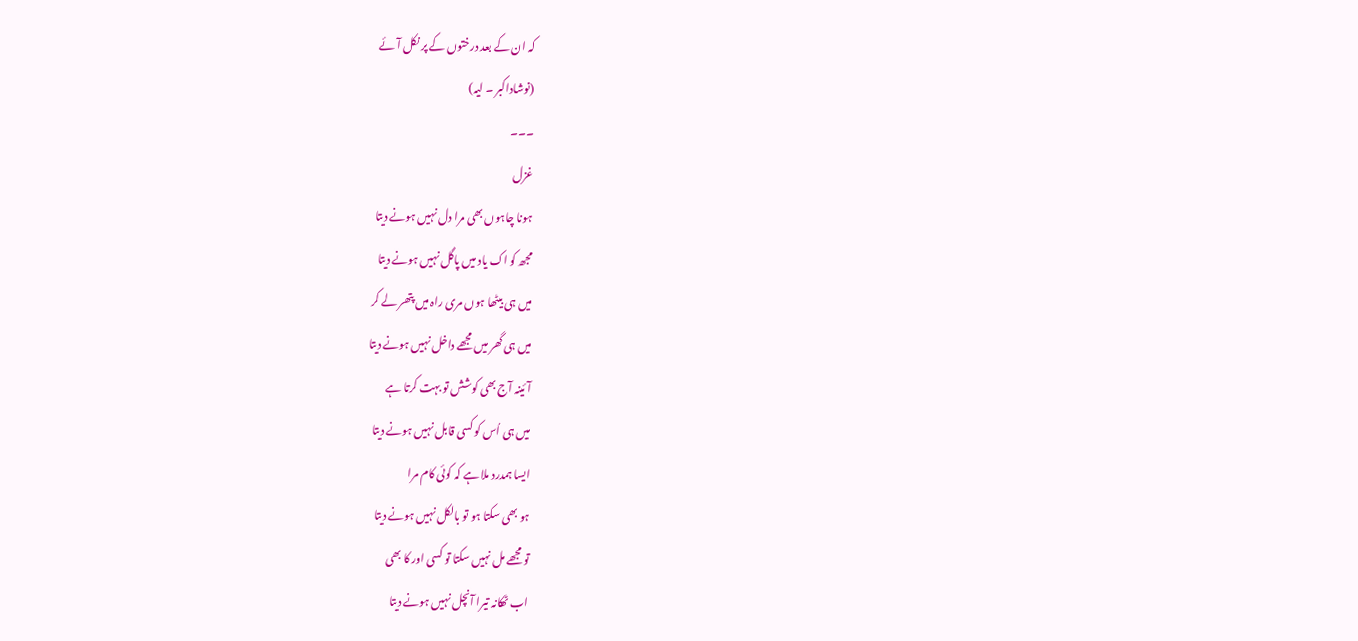کہ ان کے بعد درختوں کے پر نکل آئے
(نوشاداکبر ۔ لیہ)
۔۔۔
غزل
ہونا چاہوں بھی مرا دل نہیں ہونے دیتا
مجھ کو اک یاد میں پاگل نہیں ہونے دیتا
میں ہی بیٹھا ہوں مری راہ میں پتھر لے کر
میں ہی گھر میں مجھے داخل نہیں ہونے دیتا
آئینہ آج بھی کوشش تو بہت کرتا ہے
میں ہی اُس کو کسی قابل نہیں ہونے دیتا
ایسا ہمدرد ملا ہے کہ کوئی کام مرا
ہو بھی سکتا ہو تو بالکل نہیں ہونے دیتا
تو مجھے مل نہیں سکتا تو کسی اور کا بھی
اب ٹھکانہ تیرا آنچل نہیں ہونے دیتا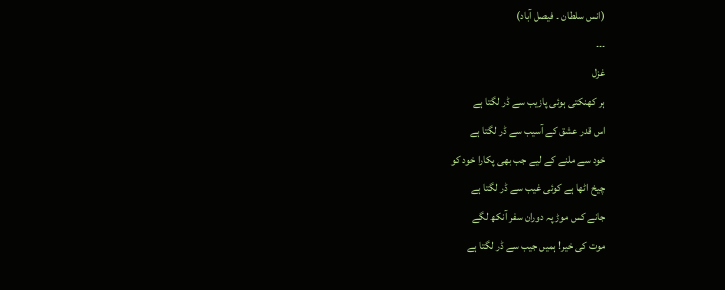(انس سلطان ۔ فیصل آباد)
۔۔۔
غزل
ہر کھنکتی ہوئی پازیب سے ڈر لگتا ہے
اس قدر عشق کے آسیب سے ڈر لگتا ہے
خود سے ملنے کے لیے جب بھی پکارا خود کو
چیخ اٹھا ہے کوئی غیب سے ڈر لگتا ہے
جانے کس موڑ پہ دوران سفر آنکھ لگے
موت کی خیر! ہمیں جیب سے ڈر لگتا ہے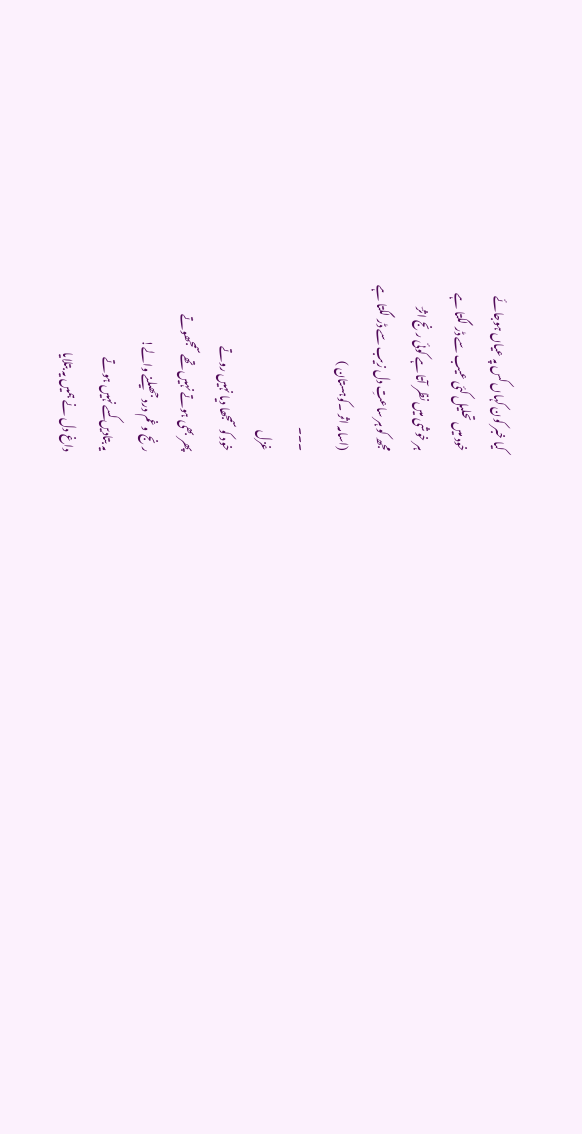کیا خبر کون کہاں کس پہ عیاں ہوجائے
خود میں تحلیل کئی عیب سے ڈر لگتا ہے
ہر خوشی میں نظر آتا ہے کوئی رنج اثرؔ
مجھ کو ہر ساعتِ دل زیب سے ڈر لگتا ہے
(اسامہ اثر ۔کوہستان )
۔۔۔
غزل
خود کو سمجھا دیا نہیں روتے
پھر بھی ہوتے نہیں تھے سمجھوتے
رنج و غم درد جھیلنے والے!
یہ بتادیں کسے نہیں ہوتے
داغ دل نے ہمیں یہ بتلایا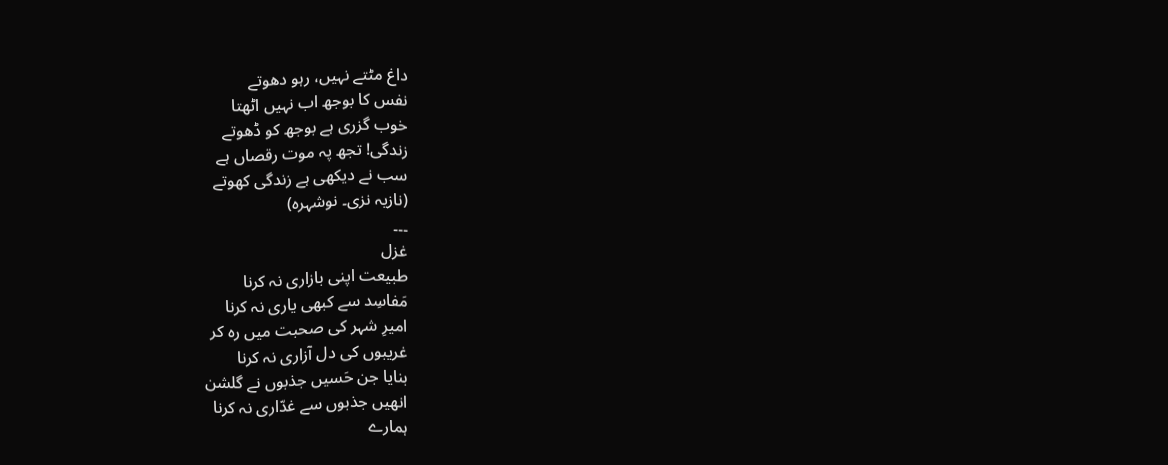داغ مٹتے نہیں، رہو دھوتے
نفس کا بوجھ اب نہیں اٹھتا
خوب گزری ہے بوجھ کو ڈھوتے
زندگی! تجھ پہ موت رقصاں ہے
سب نے دیکھی ہے زندگی کھوتے
(نازیہ نزی۔ نوشہرہ)
۔۔۔
غزل
طبیعت اپنی بازاری نہ کرنا
مَفاسِد سے کبھی یاری نہ کرنا
امیرِ شہر کی صحبت میں رہ کر
غریبوں کی دل آزاری نہ کرنا
بنایا جن حَسیں جذبوں نے گلشن
انھیں جذبوں سے غدّاری نہ کرنا
ہمارے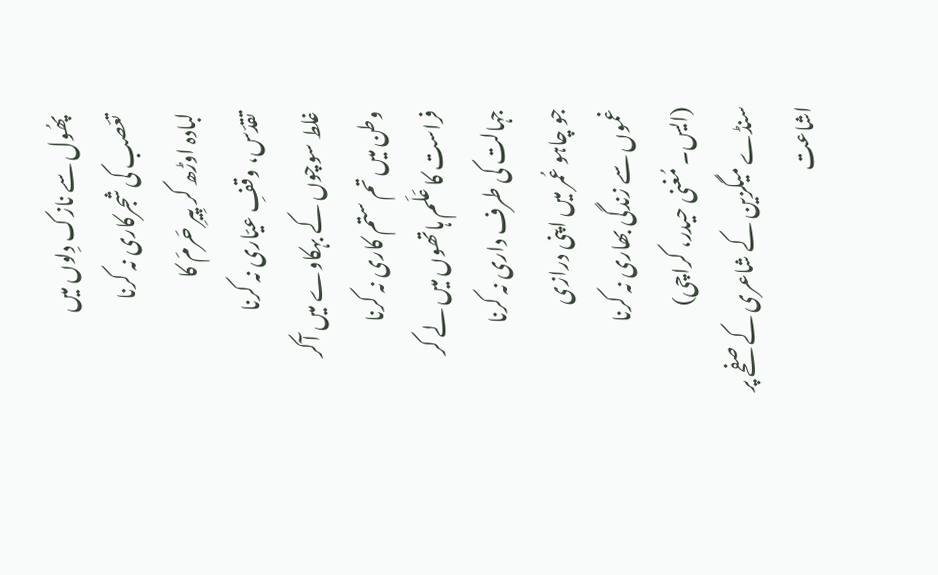پھُول سے نازک دِلوں میں
تعّصب کی شجرکاری نہ کرنا
لبادہ اوڑھ کر پِیرِ حَرمَ کا
تقدّس، وقفِ عیّاری نہ کرنا
غلط سوچوں کے بہکاوے میں آکر
وطن میں تم ستم کاری نہ کرنا
فراست کا عَلَم ہاتھوں میں لے کر
جہالت کی طرف داری نہ کرنا
جو چاہو عُمر میں اپنی درازی
غموں سے زندگی بھاری نہ کرنا
(ایس۔ مُغنی حیدر، کراچی)
سنڈے میگزین کے شاعری کے صفحے پر اشاعت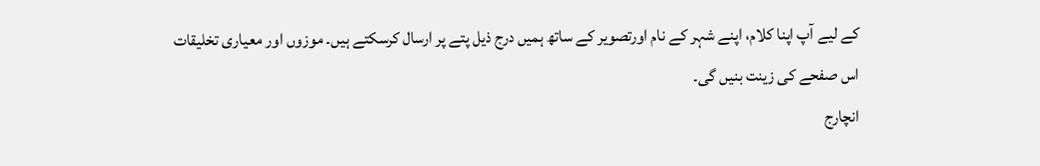کے لیے آپ اپنا کلام، اپنے شہر کے نام اورتصویر کے ساتھ ہمیں درج ذیل پتے پر ارسال کرسکتے ہیں۔ موزوں اور معیاری تخلیقات اس صفحے کی زینت بنیں گی۔
انچارج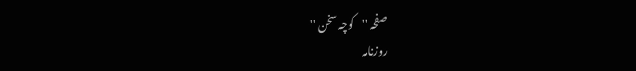صفحہ ''کوچہ سخن ''
روزنامہ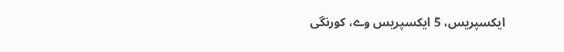ایکسپریس، 5 ایکسپریس وے، کورنگی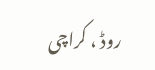روڈ ، کراچی